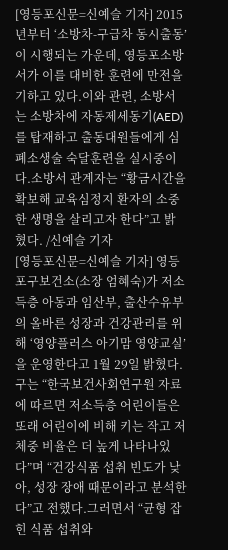[영등포신문=신예슬 기자] 2015년부터 ‘소방차-구급차 동시출동’이 시행되는 가운데, 영등포소방서가 이를 대비한 훈련에 만전을 기하고 있다.이와 관련, 소방서는 소방차에 자동제세동기(AED)를 탑재하고 출동대원들에게 심폐소생술 숙달훈련을 실시중이다.소방서 관계자는 “황금시간을 확보해 교육심정지 환자의 소중한 생명을 살리고자 한다”고 밝혔다. /신예슬 기자
[영등포신문=신예슬 기자] 영등포구보건소(소장 엄혜숙)가 저소득층 아동과 임산부, 출산수유부의 올바른 성장과 건강관리를 위해 ‘영양플러스 아기맘 영양교실’을 운영한다고 1월 29일 밝혔다.구는 “한국보건사회연구원 자료에 따르면 저소득층 어린이들은 또래 어린이에 비해 키는 작고 저체중 비율은 더 높게 나타나있다”며 “건강식품 섭취 빈도가 낮아, 성장 장애 때문이라고 분석한다”고 전했다.그러면서 “균형 잡힌 식품 섭취와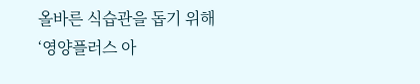올바른 식습관을 돕기 위해 ‘영양플러스 아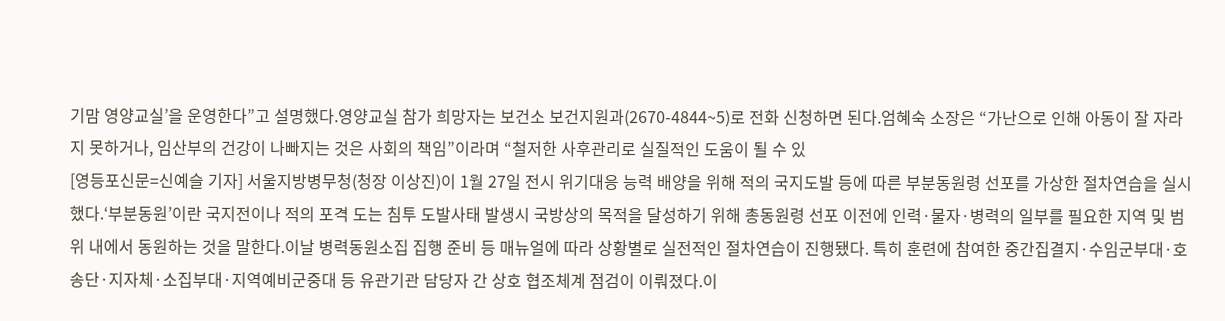기맘 영양교실’을 운영한다”고 설명했다.영양교실 참가 희망자는 보건소 보건지원과(2670-4844~5)로 전화 신청하면 된다.엄혜숙 소장은 “가난으로 인해 아동이 잘 자라지 못하거나, 임산부의 건강이 나빠지는 것은 사회의 책임”이라며 “철저한 사후관리로 실질적인 도움이 될 수 있
[영등포신문=신예슬 기자] 서울지방병무청(청장 이상진)이 1월 27일 전시 위기대응 능력 배양을 위해 적의 국지도발 등에 따른 부분동원령 선포를 가상한 절차연습을 실시했다.‘부분동원’이란 국지전이나 적의 포격 도는 침투 도발사태 발생시 국방상의 목적을 달성하기 위해 총동원령 선포 이전에 인력·물자·병력의 일부를 필요한 지역 및 범위 내에서 동원하는 것을 말한다.이날 병력동원소집 집행 준비 등 매뉴얼에 따라 상황별로 실전적인 절차연습이 진행됐다. 특히 훈련에 참여한 중간집결지·수임군부대·호송단·지자체·소집부대·지역예비군중대 등 유관기관 담당자 간 상호 협조체계 점검이 이뤄졌다.이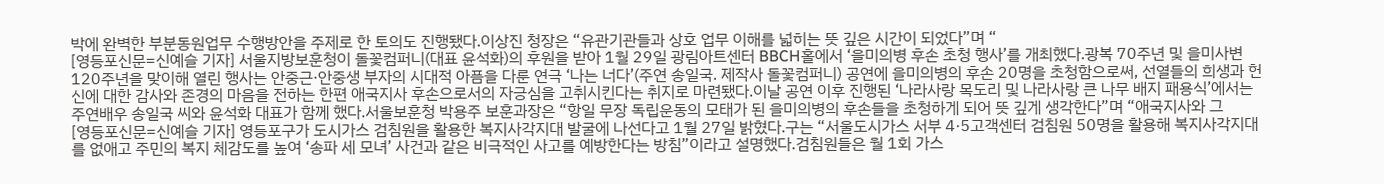박에 완벽한 부분동원업무 수행방안을 주제로 한 토의도 진행됐다.이상진 청장은 “유관기관들과 상호 업무 이해를 넓히는 뜻 깊은 시간이 되었다”며 “
[영등포신문=신예슬 기자] 서울지방보훈청이 돌꽃컴퍼니(대표 윤석화)의 후원을 받아 1월 29일 광림아트센터 BBCH홀에서 ‘을미의병 후손 초청 행사’를 개최했다.광복 70주년 및 을미사변 120주년을 맞이해 열린 행사는 안중근·안중생 부자의 시대적 아픔을 다룬 연극 ‘나는 너다’(주연 송일국. 제작사 돌꽃컴퍼니) 공연에 을미의병의 후손 20명을 초청함으로써, 선열들의 희생과 헌신에 대한 감사와 존경의 마음을 전하는 한편 애국지사 후손으로서의 자긍심을 고취시킨다는 취지로 마련됐다.이날 공연 이후 진행된 ‘나라사랑 목도리 및 나라사랑 큰 나무 배지 패용식’에서는 주연배우 송일국 씨와 윤석화 대표가 함께 했다.서울보훈청 박용주 보훈과장은 “항일 무장 독립운동의 모태가 된 을미의병의 후손들을 초청하게 되어 뜻 깊게 생각한다”며 “애국지사와 그
[영등포신문=신예슬 기자] 영등포구가 도시가스 검침원을 활용한 복지사각지대 발굴에 나선다고 1월 27일 밝혔다.구는 “서울도시가스 서부 4·5고객센터 검침원 50명을 활용해 복지사각지대를 없애고 주민의 복지 체감도를 높여 ‘송파 세 모녀’ 사건과 같은 비극적인 사고를 예방한다는 방침”이라고 설명했다.검침원들은 월 1회 가스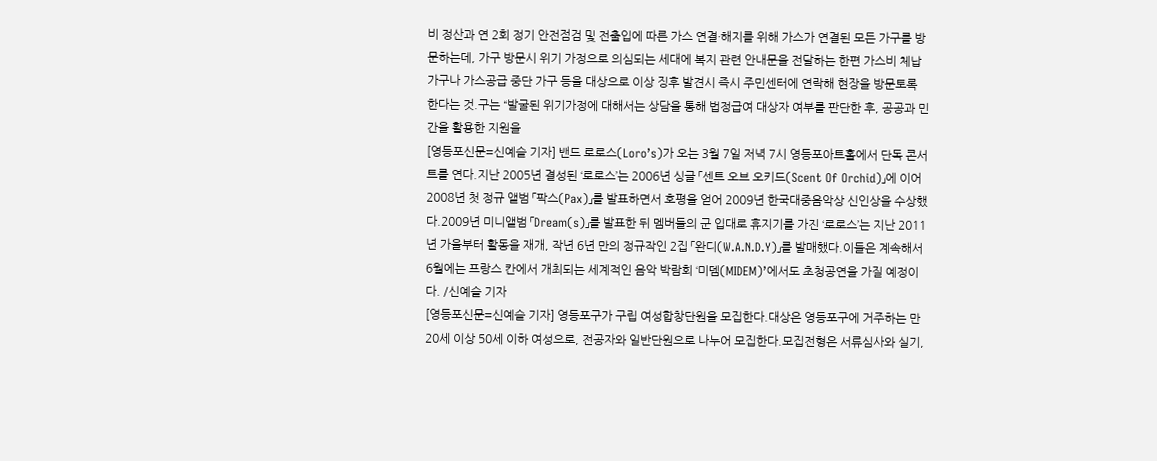비 정산과 연 2회 정기 안전점검 및 전출입에 따른 가스 연결·해지를 위해 가스가 연결된 모든 가구를 방문하는데, 가구 방문시 위기 가정으로 의심되는 세대에 복지 관련 안내문을 전달하는 한편 가스비 체납가구나 가스공급 중단 가구 등을 대상으로 이상 징후 발견시 즉시 주민센터에 연락해 현장을 방문토록 한다는 것.구는 “발굴된 위기가정에 대해서는 상담을 통해 법정급여 대상자 여부를 판단한 후, 공공과 민간을 활용한 지원을
[영등포신문=신예슬 기자] 밴드 로로스(Loro’s)가 오는 3월 7일 저녁 7시 영등포아트홀에서 단독 콘서트를 연다.지난 2005년 결성된 ‘로로스’는 2006년 싱글 「센트 오브 오키드(Scent Of Orchid)」에 이어 2008년 첫 정규 앨범 「팍스(Pax)」를 발표하면서 호평을 얻어 2009년 한국대중음악상 신인상을 수상했다.2009년 미니앨범 「Dream(s)」를 발표한 뒤 멤버들의 군 입대로 휴지기를 가진 ‘로로스’는 지난 2011년 가을부터 활동을 재개, 작년 6년 만의 정규작인 2집 「완디(W.A.N.D.Y)」를 발매했다.이들은 계속해서 6월에는 프랑스 칸에서 개최되는 세계적인 음악 박람회 ‘미뎀(MIDEM)’에서도 초청공연을 가질 예정이다. /신예슬 기자
[영등포신문=신예슬 기자] 영등포구가 구립 여성합창단원을 모집한다.대상은 영등포구에 거주하는 만 20세 이상 50세 이하 여성으로, 전공자와 일반단원으로 나누어 모집한다.모집전형은 서류심사와 실기,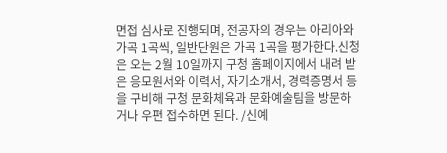면접 심사로 진행되며, 전공자의 경우는 아리아와 가곡 1곡씩, 일반단원은 가곡 1곡을 평가한다.신청은 오는 2월 10일까지 구청 홈페이지에서 내려 받은 응모원서와 이력서, 자기소개서, 경력증명서 등을 구비해 구청 문화체육과 문화예술팀을 방문하거나 우편 접수하면 된다. /신예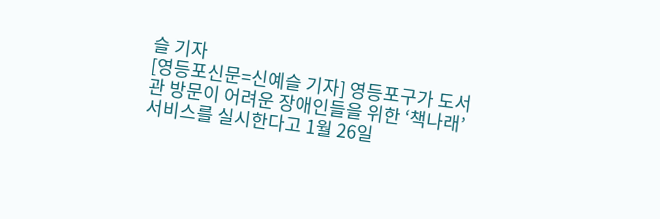슬 기자
[영등포신문=신예슬 기자] 영등포구가 도서관 방문이 어려운 장애인들을 위한 ‘책나래’ 서비스를 실시한다고 1월 26일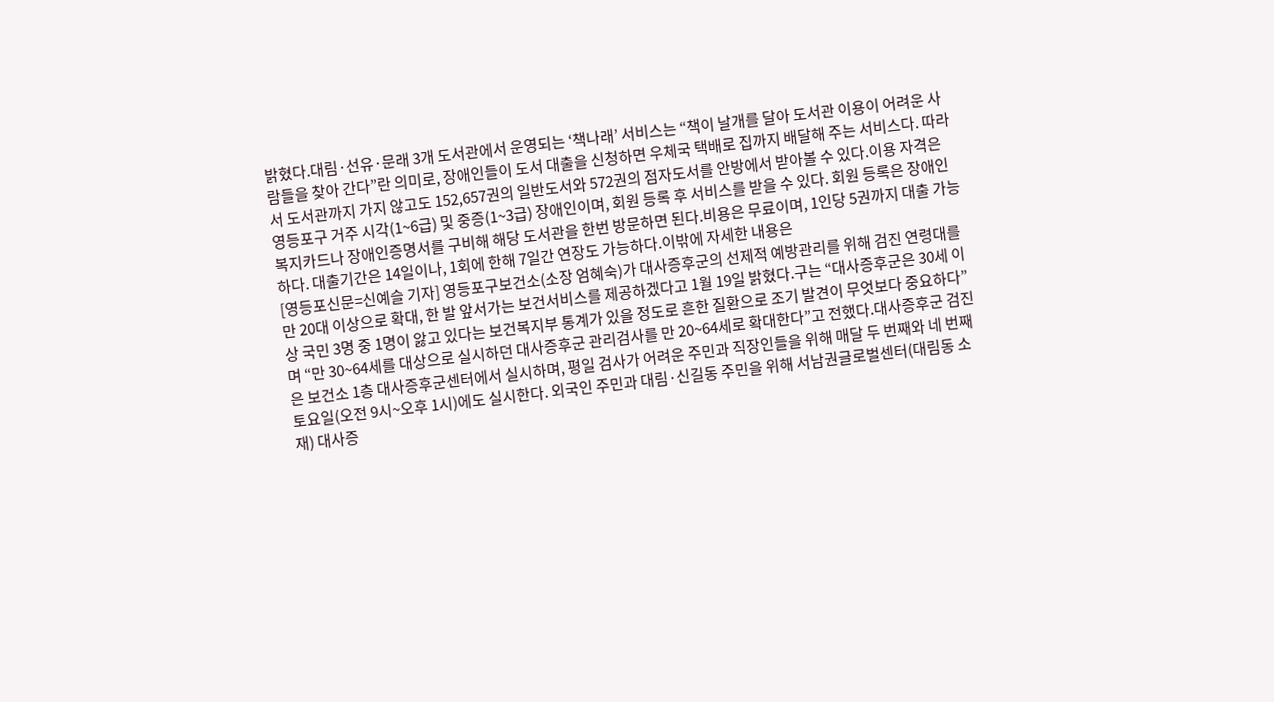밝혔다.대림·선유·문래 3개 도서관에서 운영되는 ‘책나래’ 서비스는 “책이 날개를 달아 도서관 이용이 어려운 사람들을 찾아 간다”란 의미로, 장애인들이 도서 대출을 신청하면 우체국 택배로 집까지 배달해 주는 서비스다. 따라서 도서관까지 가지 않고도 152,657권의 일반도서와 572권의 점자도서를 안방에서 받아볼 수 있다.이용 자격은 영등포구 거주 시각(1~6급) 및 중증(1~3급) 장애인이며, 회원 등록 후 서비스를 받을 수 있다. 회원 등록은 장애인복지카드나 장애인증명서를 구비해 해당 도서관을 한번 방문하면 된다.비용은 무료이며, 1인당 5권까지 대출 가능하다. 대출기간은 14일이나, 1회에 한해 7일간 연장도 가능하다.이밖에 자세한 내용은
[영등포신문=신예슬 기자] 영등포구보건소(소장 엄혜숙)가 대사증후군의 선제적 예방관리를 위해 검진 연령대를 만 20대 이상으로 확대, 한 발 앞서가는 보건서비스를 제공하겠다고 1월 19일 밝혔다.구는 “대사증후군은 30세 이상 국민 3명 중 1명이 앓고 있다는 보건복지부 통계가 있을 정도로 흔한 질환으로 조기 발견이 무엇보다 중요하다”며 “만 30~64세를 대상으로 실시하던 대사증후군 관리검사를 만 20~64세로 확대한다”고 전했다.대사증후군 검진은 보건소 1층 대사증후군센터에서 실시하며, 평일 검사가 어려운 주민과 직장인들을 위해 매달 두 번째와 네 번째 토요일(오전 9시~오후 1시)에도 실시한다. 외국인 주민과 대림·신길동 주민을 위해 서남권글로벌센터(대림동 소재) 대사증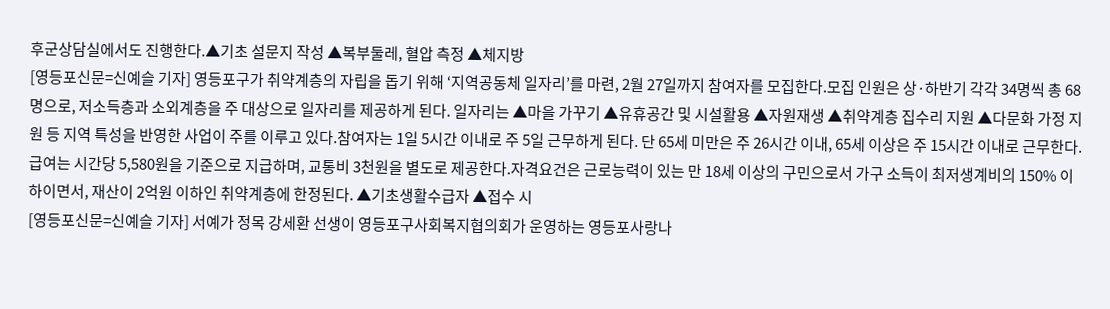후군상담실에서도 진행한다.▲기초 설문지 작성 ▲복부둘레, 혈압 측정 ▲체지방
[영등포신문=신예슬 기자] 영등포구가 취약계층의 자립을 돕기 위해 ‘지역공동체 일자리’를 마련, 2월 27일까지 참여자를 모집한다.모집 인원은 상·하반기 각각 34명씩 총 68명으로, 저소득층과 소외계층을 주 대상으로 일자리를 제공하게 된다. 일자리는 ▲마을 가꾸기 ▲유휴공간 및 시설활용 ▲자원재생 ▲취약계층 집수리 지원 ▲다문화 가정 지원 등 지역 특성을 반영한 사업이 주를 이루고 있다.참여자는 1일 5시간 이내로 주 5일 근무하게 된다. 단 65세 미만은 주 26시간 이내, 65세 이상은 주 15시간 이내로 근무한다. 급여는 시간당 5,580원을 기준으로 지급하며, 교통비 3천원을 별도로 제공한다.자격요건은 근로능력이 있는 만 18세 이상의 구민으로서 가구 소득이 최저생계비의 150% 이하이면서, 재산이 2억원 이하인 취약계층에 한정된다. ▲기초생활수급자 ▲접수 시
[영등포신문=신예슬 기자] 서예가 정목 강세환 선생이 영등포구사회복지협의회가 운영하는 영등포사랑나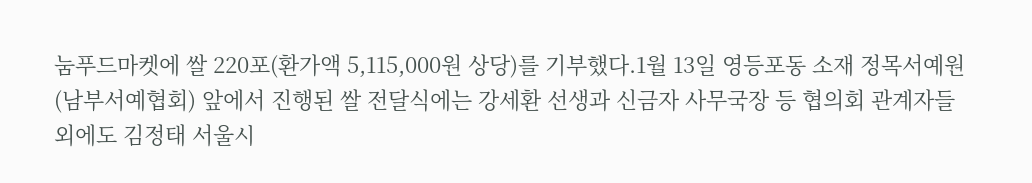눔푸드마켓에 쌀 220포(환가액 5,115,000원 상당)를 기부했다.1월 13일 영등포동 소재 정목서예원(남부서예협회) 앞에서 진행된 쌀 전달식에는 강세환 선생과 신금자 사무국장 등 협의회 관계자들 외에도 김정태 서울시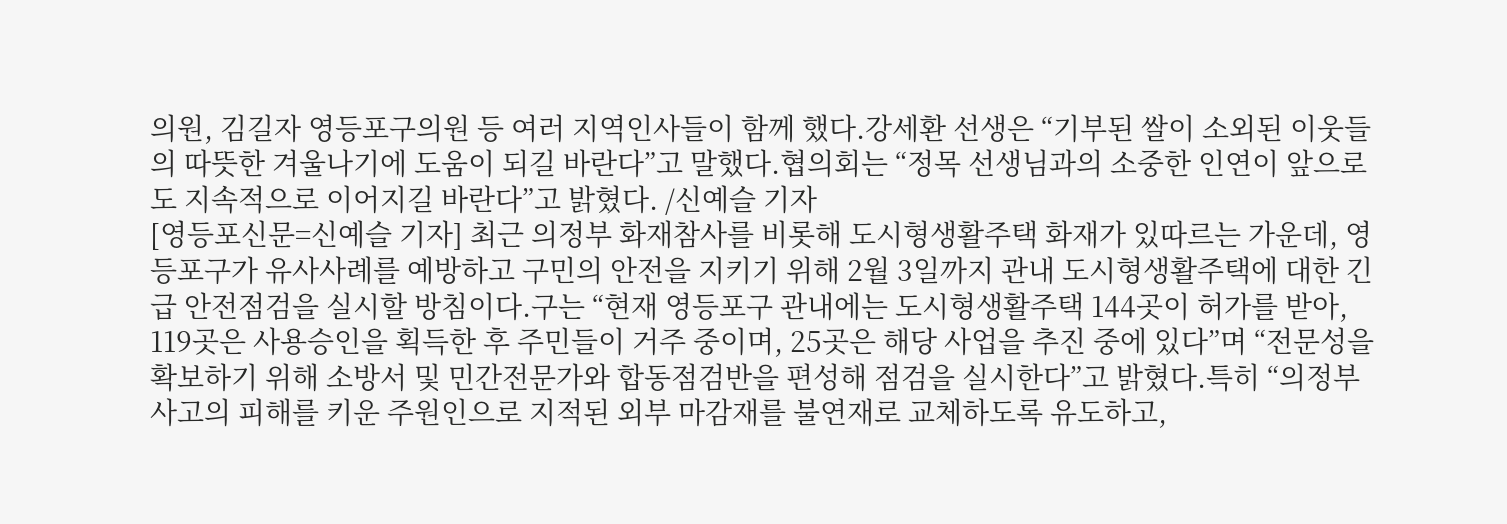의원, 김길자 영등포구의원 등 여러 지역인사들이 함께 했다.강세환 선생은 “기부된 쌀이 소외된 이웃들의 따뜻한 겨울나기에 도움이 되길 바란다”고 말했다.협의회는 “정목 선생님과의 소중한 인연이 앞으로도 지속적으로 이어지길 바란다”고 밝혔다. /신예슬 기자
[영등포신문=신예슬 기자] 최근 의정부 화재참사를 비롯해 도시형생활주택 화재가 있따르는 가운데, 영등포구가 유사사례를 예방하고 구민의 안전을 지키기 위해 2월 3일까지 관내 도시형생활주택에 대한 긴급 안전점검을 실시할 방침이다.구는 “현재 영등포구 관내에는 도시형생활주택 144곳이 허가를 받아, 119곳은 사용승인을 획득한 후 주민들이 거주 중이며, 25곳은 해당 사업을 추진 중에 있다”며 “전문성을 확보하기 위해 소방서 및 민간전문가와 합동점검반을 편성해 점검을 실시한다”고 밝혔다.특히 “의정부 사고의 피해를 키운 주원인으로 지적된 외부 마감재를 불연재로 교체하도록 유도하고,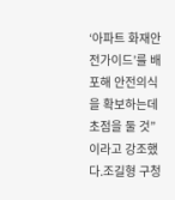‘아파트 화재안전가이드’를 배포해 안전의식을 확보하는데 초점을 둘 것”이라고 강조했다.조길형 구청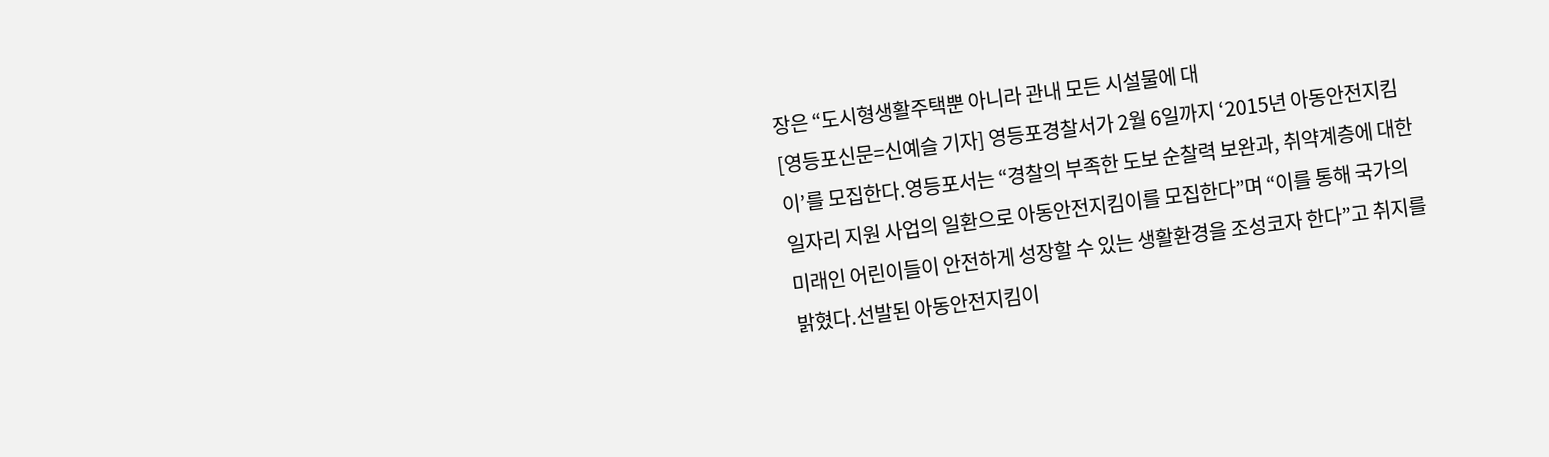장은 “도시형생활주택뿐 아니라 관내 모든 시설물에 대
[영등포신문=신예슬 기자] 영등포경찰서가 2월 6일까지 ‘2015년 아동안전지킴이’를 모집한다.영등포서는 “경찰의 부족한 도보 순찰력 보완과, 취약계층에 대한 일자리 지원 사업의 일환으로 아동안전지킴이를 모집한다”며 “이를 통해 국가의 미래인 어린이들이 안전하게 성장할 수 있는 생활환경을 조성코자 한다”고 취지를 밝혔다.선발된 아동안전지킴이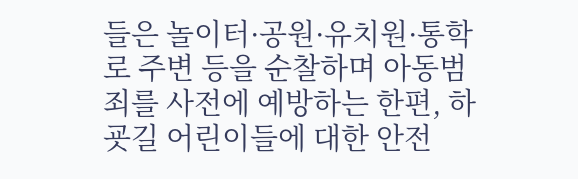들은 놀이터·공원·유치원·통학로 주변 등을 순찰하며 아동범죄를 사전에 예방하는 한편, 하굣길 어린이들에 대한 안전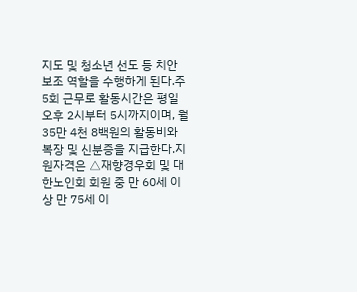지도 및 청소년 선도 등 치안 보조 역할을 수행하게 된다.주 5회 근무로 활동시간은 평일 오후 2시부터 5시까지이며, 월 35만 4천 8백원의 활동비와 복장 및 신분증을 지급한다.지원자격은 △재향경우회 및 대한노인회 회원 중 만 60세 이상 만 75세 이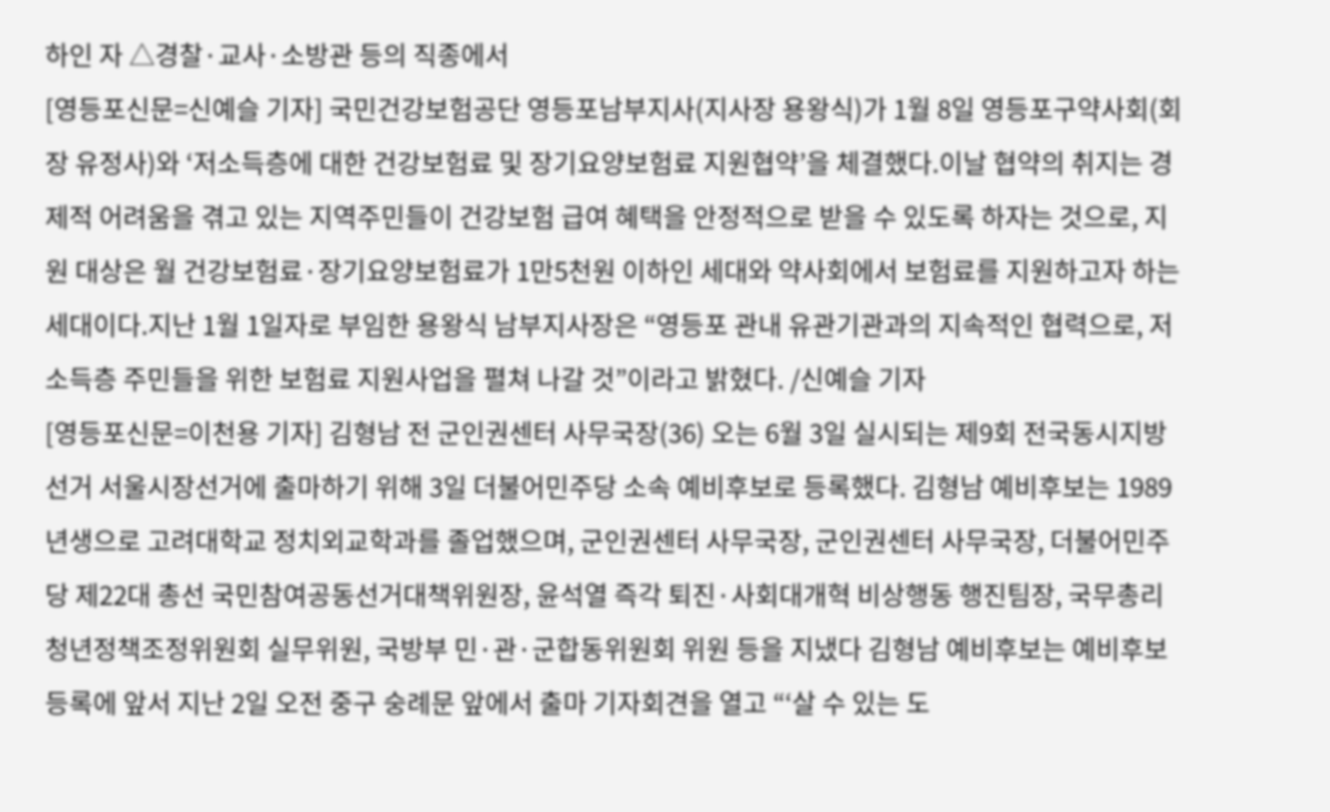하인 자 △경찰·교사·소방관 등의 직종에서
[영등포신문=신예슬 기자] 국민건강보험공단 영등포남부지사(지사장 용왕식)가 1월 8일 영등포구약사회(회장 유정사)와 ‘저소득층에 대한 건강보험료 및 장기요양보험료 지원협약’을 체결했다.이날 협약의 취지는 경제적 어려움을 겪고 있는 지역주민들이 건강보험 급여 혜택을 안정적으로 받을 수 있도록 하자는 것으로, 지원 대상은 월 건강보험료·장기요양보험료가 1만5천원 이하인 세대와 약사회에서 보험료를 지원하고자 하는 세대이다.지난 1월 1일자로 부임한 용왕식 남부지사장은 “영등포 관내 유관기관과의 지속적인 협력으로, 저소득층 주민들을 위한 보험료 지원사업을 펼쳐 나갈 것”이라고 밝혔다. /신예슬 기자
[영등포신문=이천용 기자] 김형남 전 군인권센터 사무국장(36) 오는 6월 3일 실시되는 제9회 전국동시지방선거 서울시장선거에 출마하기 위해 3일 더불어민주당 소속 예비후보로 등록했다. 김형남 예비후보는 1989년생으로 고려대학교 정치외교학과를 졸업했으며, 군인권센터 사무국장, 군인권센터 사무국장, 더불어민주당 제22대 총선 국민참여공동선거대책위원장, 윤석열 즉각 퇴진·사회대개혁 비상행동 행진팀장, 국무총리 청년정책조정위원회 실무위원, 국방부 민·관·군합동위원회 위원 등을 지냈다 김형남 예비후보는 예비후보 등록에 앞서 지난 2일 오전 중구 숭례문 앞에서 출마 기자회견을 열고 “‘살 수 있는 도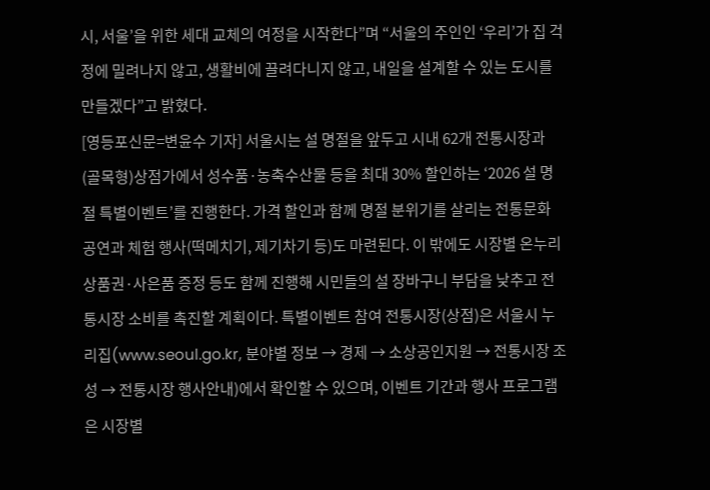시, 서울’을 위한 세대 교체의 여정을 시작한다”며 “서울의 주인인 ‘우리’가 집 걱정에 밀려나지 않고, 생활비에 끌려다니지 않고, 내일을 설계할 수 있는 도시를 만들겠다”고 밝혔다.
[영등포신문=변윤수 기자] 서울시는 설 명절을 앞두고 시내 62개 전통시장과 (골목형)상점가에서 성수품·농축수산물 등을 최대 30% 할인하는 ‘2026 설 명절 특별이벤트’를 진행한다. 가격 할인과 함께 명절 분위기를 살리는 전통문화 공연과 체험 행사(떡메치기, 제기차기 등)도 마련된다. 이 밖에도 시장별 온누리상품권·사은품 증정 등도 함께 진행해 시민들의 설 장바구니 부담을 낮추고 전통시장 소비를 촉진할 계획이다. 특별이벤트 참여 전통시장(상점)은 서울시 누리집(www.seoul.go.kr, 분야별 정보 → 경제 → 소상공인지원 → 전통시장 조성 → 전통시장 행사안내)에서 확인할 수 있으며, 이벤트 기간과 행사 프로그램은 시장별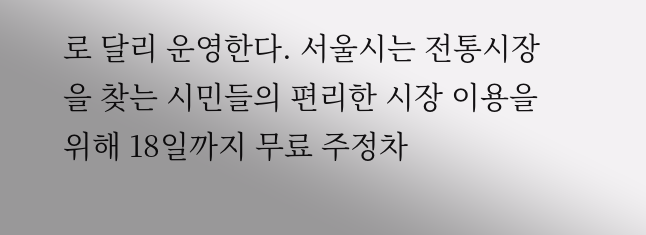로 달리 운영한다. 서울시는 전통시장을 찾는 시민들의 편리한 시장 이용을 위해 18일까지 무료 주정차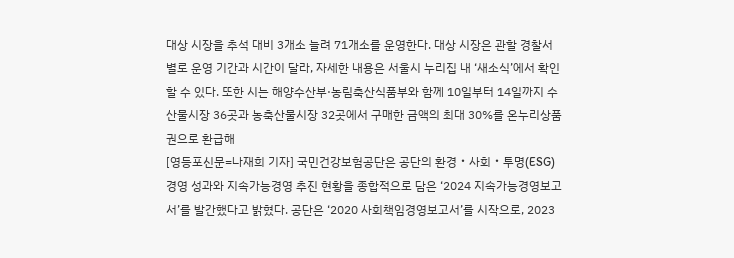대상 시장을 추석 대비 3개소 늘려 71개소를 운영한다. 대상 시장은 관할 경찰서별로 운영 기간과 시간이 달라, 자세한 내용은 서울시 누리집 내 ‘새소식’에서 확인할 수 있다. 또한 시는 해양수산부·농림축산식품부와 함께 10일부터 14일까지 수산물시장 36곳과 농축산물시장 32곳에서 구매한 금액의 최대 30%를 온누리상품권으로 환급해
[영등포신문=나재희 기자] 국민건강보험공단은 공단의 환경‧사회‧투명(ESG)경영 성과와 지속가능경영 추진 현황을 종합적으로 담은 ‘2024 지속가능경영보고서’를 발간했다고 밝혔다. 공단은 ‘2020 사회책임경영보고서’를 시작으로, 2023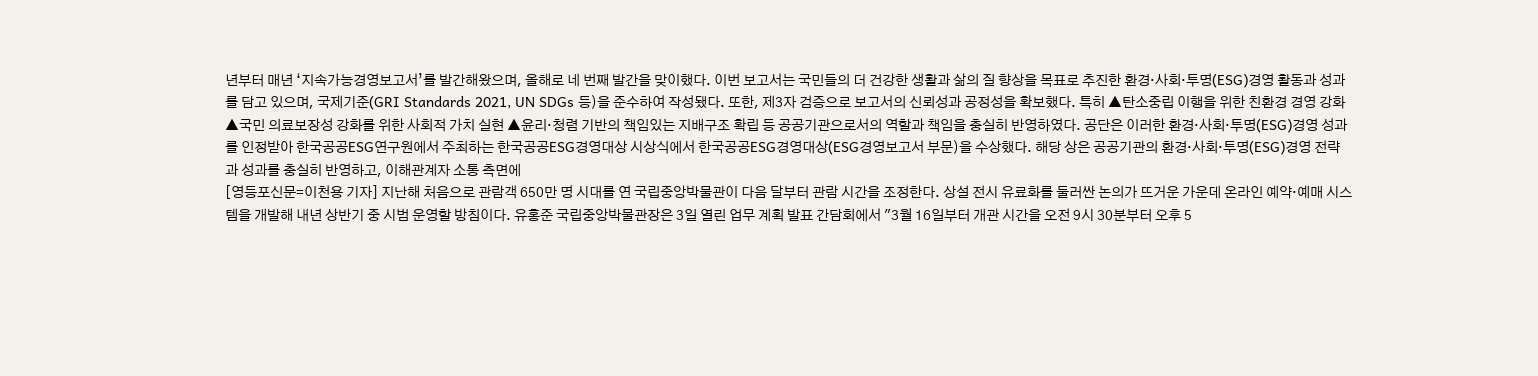년부터 매년 ‘지속가능경영보고서’를 발간해왔으며, 올해로 네 번째 발간을 맞이했다. 이번 보고서는 국민들의 더 건강한 생활과 삶의 질 향상을 목표로 추진한 환경‧사회‧투명(ESG)경영 활동과 성과를 담고 있으며, 국제기준(GRI Standards 2021, UN SDGs 등)을 준수하여 작성됐다. 또한, 제3자 검증으로 보고서의 신뢰성과 공정성을 확보했다. 특히 ▲탄소중립 이행을 위한 친환경 경영 강화 ▲국민 의료보장성 강화를 위한 사회적 가치 실현 ▲윤리·청렴 기반의 책임있는 지배구조 확립 등 공공기관으로서의 역할과 책임을 충실히 반영하였다. 공단은 이러한 환경‧사회‧투명(ESG)경영 성과를 인정받아 한국공공ESG연구원에서 주최하는 한국공공ESG경영대상 시상식에서 한국공공ESG경영대상(ESG경영보고서 부문)을 수상했다. 해당 상은 공공기관의 환경‧사회‧투명(ESG)경영 전략과 성과를 충실히 반영하고, 이해관계자 소통 측면에
[영등포신문=이천용 기자] 지난해 처음으로 관람객 650만 명 시대를 연 국립중앙박물관이 다음 달부터 관람 시간을 조정한다. 상설 전시 유료화를 둘러싼 논의가 뜨거운 가운데 온라인 예약·예매 시스템을 개발해 내년 상반기 중 시범 운영할 방침이다. 유홍준 국립중앙박물관장은 3일 열린 업무 계획 발표 간담회에서 "3월 16일부터 개관 시간을 오전 9시 30분부터 오후 5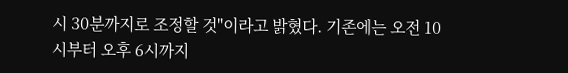시 30분까지로 조정할 것"이라고 밝혔다. 기존에는 오전 10시부터 오후 6시까지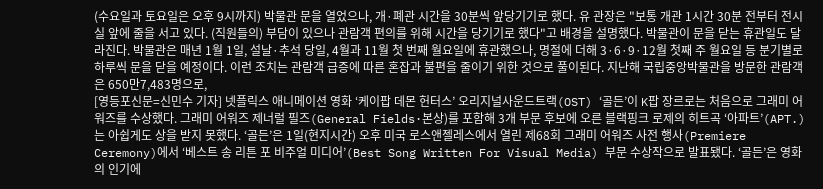(수요일과 토요일은 오후 9시까지) 박물관 문을 열었으나, 개·폐관 시간을 30분씩 앞당기기로 했다. 유 관장은 "보통 개관 1시간 30분 전부터 전시실 앞에 줄을 서고 있다. (직원들의) 부담이 있으나 관람객 편의를 위해 시간을 당기기로 했다"고 배경을 설명했다. 박물관이 문을 닫는 휴관일도 달라진다. 박물관은 매년 1월 1일, 설날·추석 당일, 4월과 11월 첫 번째 월요일에 휴관했으나, 명절에 더해 3·6·9·12월 첫째 주 월요일 등 분기별로 하루씩 문을 닫을 예정이다. 이런 조치는 관람객 급증에 따른 혼잡과 불편을 줄이기 위한 것으로 풀이된다. 지난해 국립중앙박물관을 방문한 관람객은 650만7,483명으로,
[영등포신문=신민수 기자] 넷플릭스 애니메이션 영화 ‘케이팝 데몬 헌터스’ 오리지널사운드트랙(OST) ‘골든’이 K팝 장르로는 처음으로 그래미 어워즈를 수상했다. 그래미 어워즈 제너럴 필즈(General Fields·본상)를 포함해 3개 부문 후보에 오른 블랙핑크 로제의 히트곡 ‘아파트’(APT.)는 아쉽게도 상을 받지 못했다. ‘골든’은 1일(현지시간) 오후 미국 로스앤젤레스에서 열린 제68회 그래미 어워즈 사전 행사(Premiere Ceremony)에서 ‘베스트 송 리튼 포 비주얼 미디어’(Best Song Written For Visual Media) 부문 수상작으로 발표됐다. ‘골든’은 영화의 인기에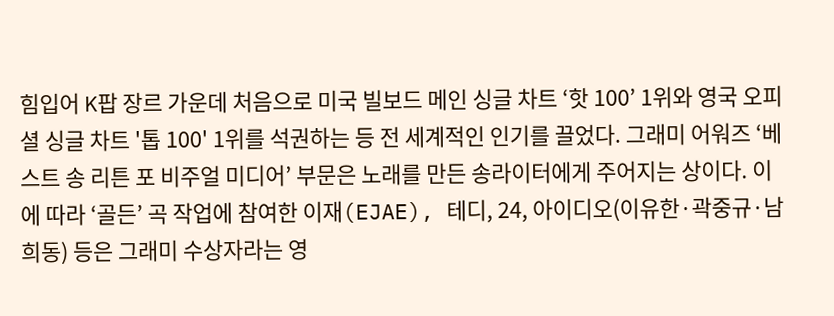힘입어 K팝 장르 가운데 처음으로 미국 빌보드 메인 싱글 차트 ‘핫 100’ 1위와 영국 오피셜 싱글 차트 '톱 100' 1위를 석권하는 등 전 세계적인 인기를 끌었다. 그래미 어워즈 ‘베스트 송 리튼 포 비주얼 미디어’ 부문은 노래를 만든 송라이터에게 주어지는 상이다. 이에 따라 ‘골든’ 곡 작업에 참여한 이재(EJAE), 테디, 24, 아이디오(이유한·곽중규·남희동) 등은 그래미 수상자라는 영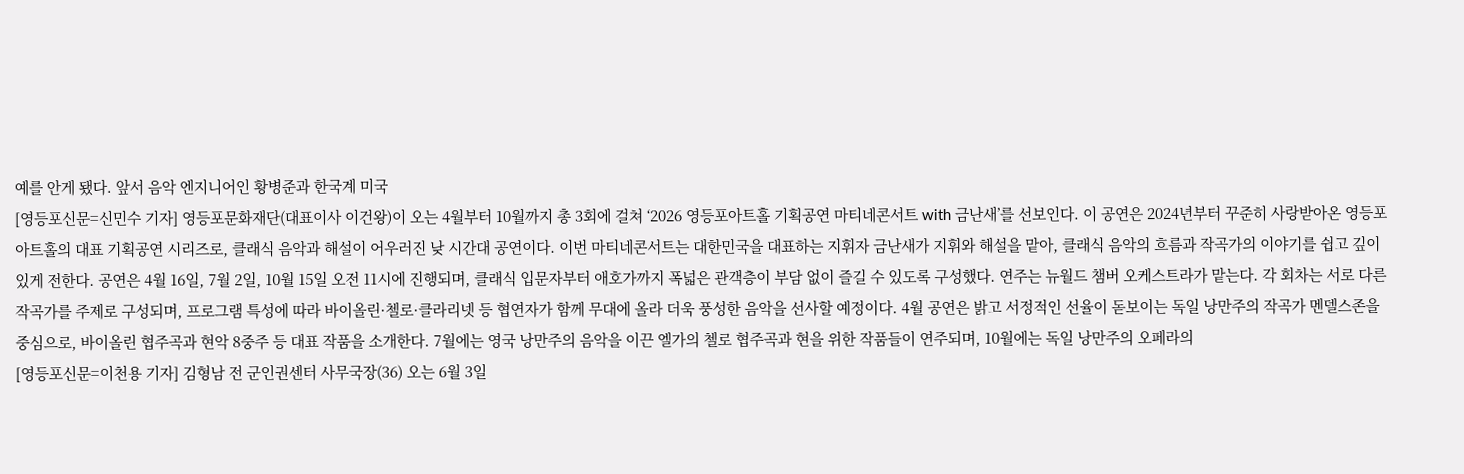예를 안게 됐다. 앞서 음악 엔지니어인 황병준과 한국계 미국
[영등포신문=신민수 기자] 영등포문화재단(대표이사 이건왕)이 오는 4월부터 10월까지 총 3회에 걸쳐 ‘2026 영등포아트홀 기획공연 마티네콘서트 with 금난새’를 선보인다. 이 공연은 2024년부터 꾸준히 사랑받아온 영등포아트홀의 대표 기획공연 시리즈로, 클래식 음악과 해설이 어우러진 낮 시간대 공연이다. 이번 마티네콘서트는 대한민국을 대표하는 지휘자 금난새가 지휘와 해설을 맡아, 클래식 음악의 흐름과 작곡가의 이야기를 쉽고 깊이 있게 전한다. 공연은 4월 16일, 7월 2일, 10월 15일 오전 11시에 진행되며, 클래식 입문자부터 애호가까지 폭넓은 관객층이 부담 없이 즐길 수 있도록 구성했다. 연주는 뉴월드 챔버 오케스트라가 맡는다. 각 회차는 서로 다른 작곡가를 주제로 구성되며, 프로그램 특성에 따라 바이올린·첼로·클라리넷 등 협연자가 함께 무대에 올라 더욱 풍성한 음악을 선사할 예정이다. 4월 공연은 밝고 서정적인 선율이 돋보이는 독일 낭만주의 작곡가 멘델스존을 중심으로, 바이올린 협주곡과 현악 8중주 등 대표 작품을 소개한다. 7월에는 영국 낭만주의 음악을 이끈 엘가의 첼로 협주곡과 현을 위한 작품들이 연주되며, 10월에는 독일 낭만주의 오페라의
[영등포신문=이천용 기자] 김형남 전 군인권센터 사무국장(36) 오는 6월 3일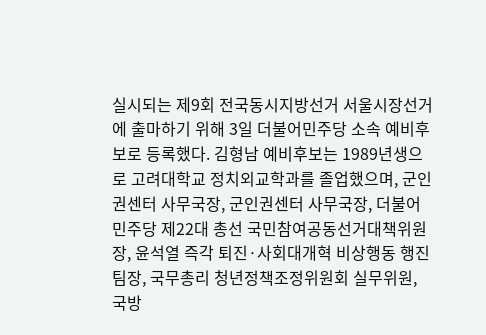실시되는 제9회 전국동시지방선거 서울시장선거에 출마하기 위해 3일 더불어민주당 소속 예비후보로 등록했다. 김형남 예비후보는 1989년생으로 고려대학교 정치외교학과를 졸업했으며, 군인권센터 사무국장, 군인권센터 사무국장, 더불어민주당 제22대 총선 국민참여공동선거대책위원장, 윤석열 즉각 퇴진·사회대개혁 비상행동 행진팀장, 국무총리 청년정책조정위원회 실무위원, 국방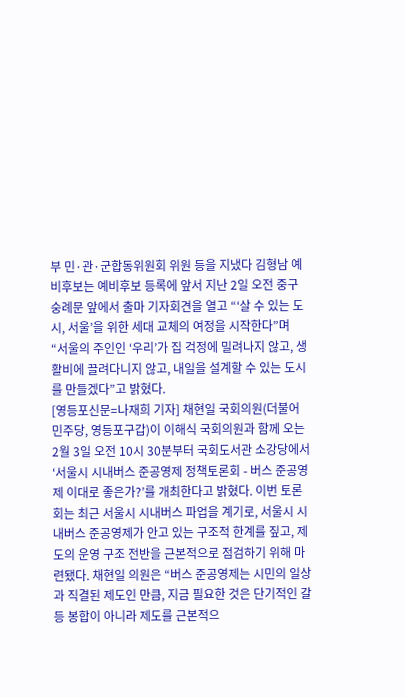부 민·관·군합동위원회 위원 등을 지냈다 김형남 예비후보는 예비후보 등록에 앞서 지난 2일 오전 중구 숭례문 앞에서 출마 기자회견을 열고 “‘살 수 있는 도시, 서울’을 위한 세대 교체의 여정을 시작한다”며 “서울의 주인인 ‘우리’가 집 걱정에 밀려나지 않고, 생활비에 끌려다니지 않고, 내일을 설계할 수 있는 도시를 만들겠다”고 밝혔다.
[영등포신문=나재희 기자] 채현일 국회의원(더불어민주당, 영등포구갑)이 이해식 국회의원과 함께 오는 2월 3일 오전 10시 30분부터 국회도서관 소강당에서 ‘서울시 시내버스 준공영제 정책토론회 - 버스 준공영제 이대로 좋은가?’를 개최한다고 밝혔다. 이번 토론회는 최근 서울시 시내버스 파업을 계기로, 서울시 시내버스 준공영제가 안고 있는 구조적 한계를 짚고, 제도의 운영 구조 전반을 근본적으로 점검하기 위해 마련됐다. 채현일 의원은 “버스 준공영제는 시민의 일상과 직결된 제도인 만큼, 지금 필요한 것은 단기적인 갈등 봉합이 아니라 제도를 근본적으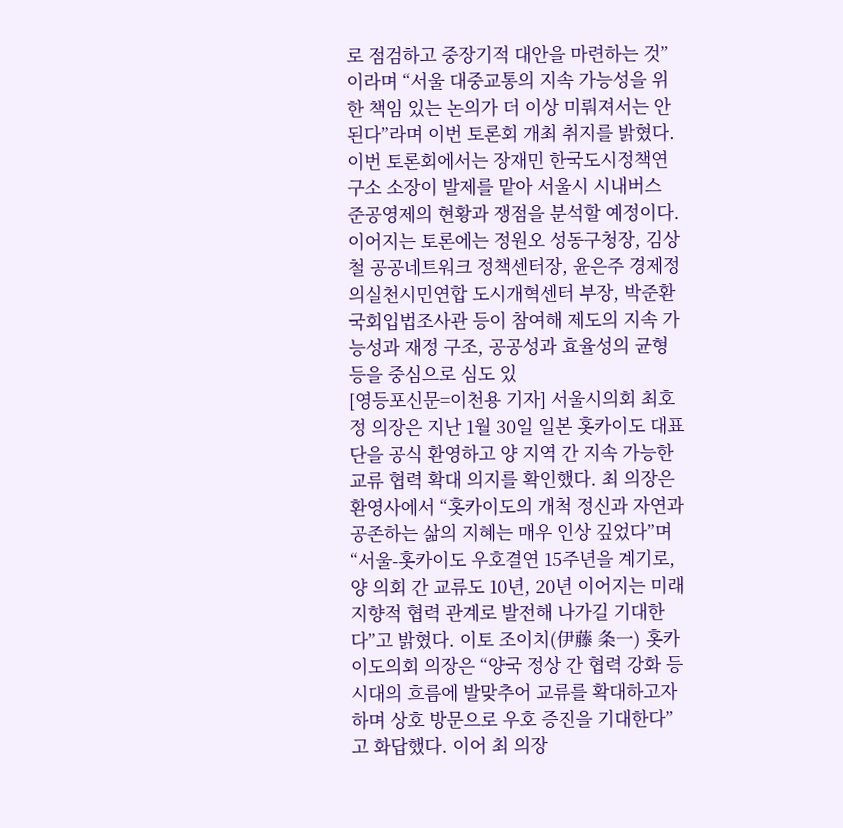로 점검하고 중장기적 대안을 마련하는 것”이라며 “서울 대중교통의 지속 가능성을 위한 책임 있는 논의가 더 이상 미뤄져서는 안 된다”라며 이번 토론회 개최 취지를 밝혔다. 이번 토론회에서는 장재민 한국도시정책연구소 소장이 발제를 맡아 서울시 시내버스 준공영제의 현황과 쟁점을 분석할 예정이다. 이어지는 토론에는 정원오 성동구청장, 김상철 공공네트워크 정책센터장, 윤은주 경제정의실천시민연합 도시개혁센터 부장, 박준환 국회입법조사관 등이 참여해 제도의 지속 가능성과 재정 구조, 공공성과 효율성의 균형 등을 중심으로 심도 있
[영등포신문=이천용 기자] 서울시의회 최호정 의장은 지난 1월 30일 일본 홋카이도 대표단을 공식 환영하고 양 지역 간 지속 가능한 교류 협력 확대 의지를 확인했다. 최 의장은 환영사에서 “홋카이도의 개척 정신과 자연과 공존하는 삶의 지혜는 매우 인상 깊었다”며 “서울-홋카이도 우호결연 15주년을 계기로, 양 의회 간 교류도 10년, 20년 이어지는 미래지향적 협력 관계로 발전해 나가길 기대한다”고 밝혔다. 이토 조이치(伊藤 条一) 홋카이도의회 의장은 “양국 정상 간 협력 강화 등 시대의 흐름에 발맞추어 교류를 확대하고자 하며 상호 방문으로 우호 증진을 기대한다”고 화답했다. 이어 최 의장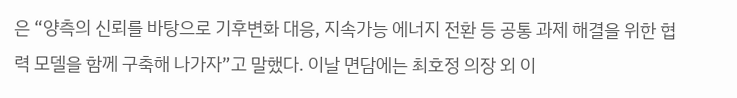은 “양측의 신뢰를 바탕으로 기후변화 대응, 지속가능 에너지 전환 등 공통 과제 해결을 위한 협력 모델을 함께 구축해 나가자”고 말했다. 이날 면담에는 최호정 의장 외 이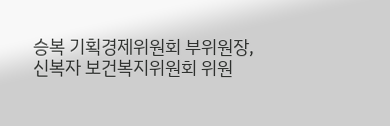승복 기획경제위원회 부위원장, 신복자 보건복지위원회 위원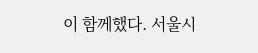이 함께했다. 서울시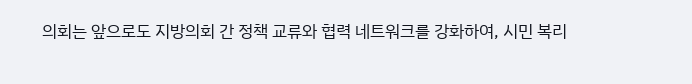의회는 앞으로도 지방의회 간 정책 교류와 협력 네트워크를 강화하여, 시민 복리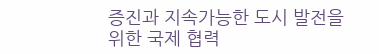증진과 지속가능한 도시 발전을 위한 국제 협력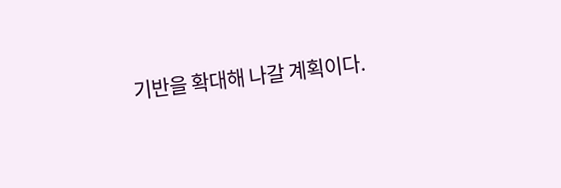기반을 확대해 나갈 계획이다.